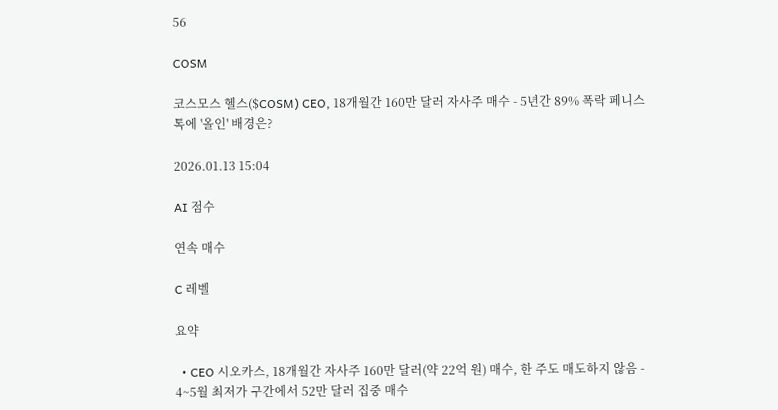56

COSM

코스모스 헬스($COSM) CEO, 18개월간 160만 달러 자사주 매수 - 5년간 89% 폭락 페니스톡에 '올인' 배경은?

2026.01.13 15:04

AI 점수

연속 매수

C 레벨

요약

  • CEO 시오카스, 18개월간 자사주 160만 달러(약 22억 원) 매수, 한 주도 매도하지 않음 - 4~5월 최저가 구간에서 52만 달러 집중 매수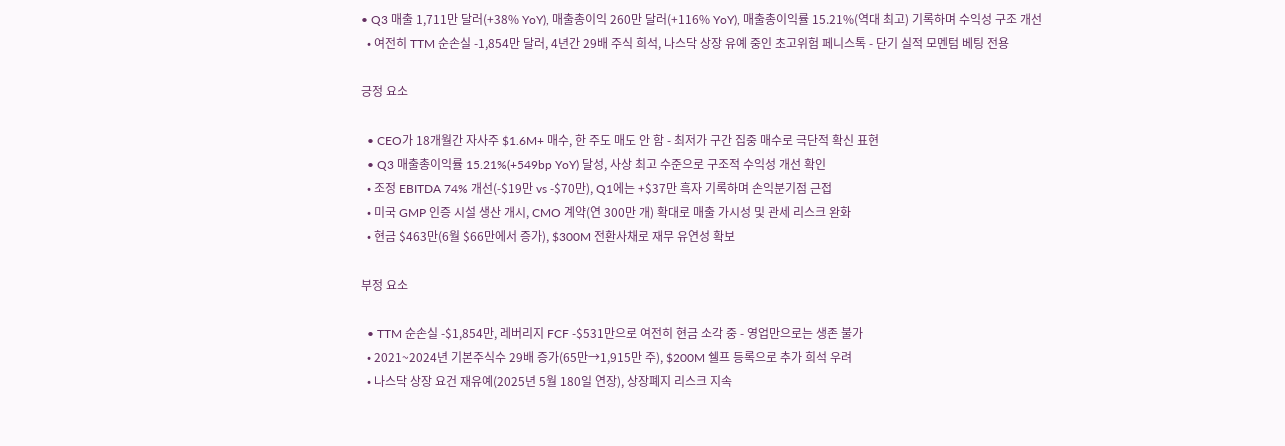• Q3 매출 1,711만 달러(+38% YoY), 매출총이익 260만 달러(+116% YoY), 매출총이익률 15.21%(역대 최고) 기록하며 수익성 구조 개선
  • 여전히 TTM 순손실 -1,854만 달러, 4년간 29배 주식 희석, 나스닥 상장 유예 중인 초고위험 페니스톡 - 단기 실적 모멘텀 베팅 전용

긍정 요소

  • CEO가 18개월간 자사주 $1.6M+ 매수, 한 주도 매도 안 함 - 최저가 구간 집중 매수로 극단적 확신 표현
  • Q3 매출총이익률 15.21%(+549bp YoY) 달성, 사상 최고 수준으로 구조적 수익성 개선 확인
  • 조정 EBITDA 74% 개선(-$19만 vs -$70만), Q1에는 +$37만 흑자 기록하며 손익분기점 근접
  • 미국 GMP 인증 시설 생산 개시, CMO 계약(연 300만 개) 확대로 매출 가시성 및 관세 리스크 완화
  • 현금 $463만(6월 $66만에서 증가), $300M 전환사채로 재무 유연성 확보

부정 요소

  • TTM 순손실 -$1,854만, 레버리지 FCF -$531만으로 여전히 현금 소각 중 - 영업만으로는 생존 불가
  • 2021~2024년 기본주식수 29배 증가(65만→1,915만 주), $200M 쉘프 등록으로 추가 희석 우려
  • 나스닥 상장 요건 재유예(2025년 5월 180일 연장), 상장폐지 리스크 지속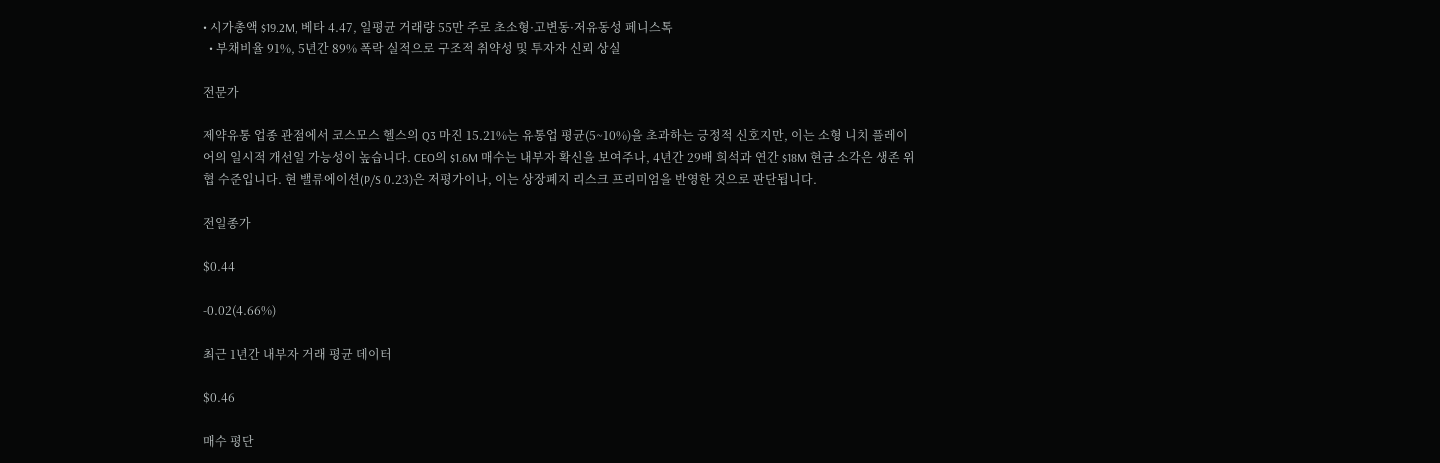• 시가총액 $19.2M, 베타 4.47, 일평균 거래량 55만 주로 초소형·고변동·저유동성 페니스톡
  • 부채비율 91%, 5년간 89% 폭락 실적으로 구조적 취약성 및 투자자 신뢰 상실

전문가

제약유통 업종 관점에서 코스모스 헬스의 Q3 마진 15.21%는 유통업 평균(5~10%)을 초과하는 긍정적 신호지만, 이는 소형 니치 플레이어의 일시적 개선일 가능성이 높습니다. CEO의 $1.6M 매수는 내부자 확신을 보여주나, 4년간 29배 희석과 연간 $18M 현금 소각은 생존 위협 수준입니다. 현 밸류에이션(P/S 0.23)은 저평가이나, 이는 상장폐지 리스크 프리미엄을 반영한 것으로 판단됩니다.

전일종가

$0.44

-0.02(4.66%)

최근 1년간 내부자 거래 평균 데이터

$0.46

매수 평단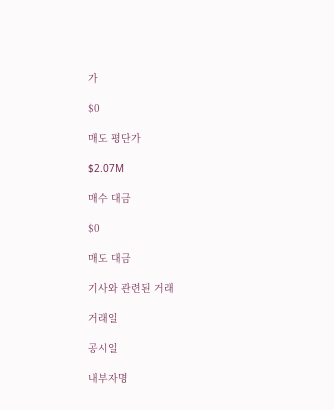가

$0

매도 평단가

$2.07M

매수 대금

$0

매도 대금

기사와 관련된 거래

거래일

공시일

내부자명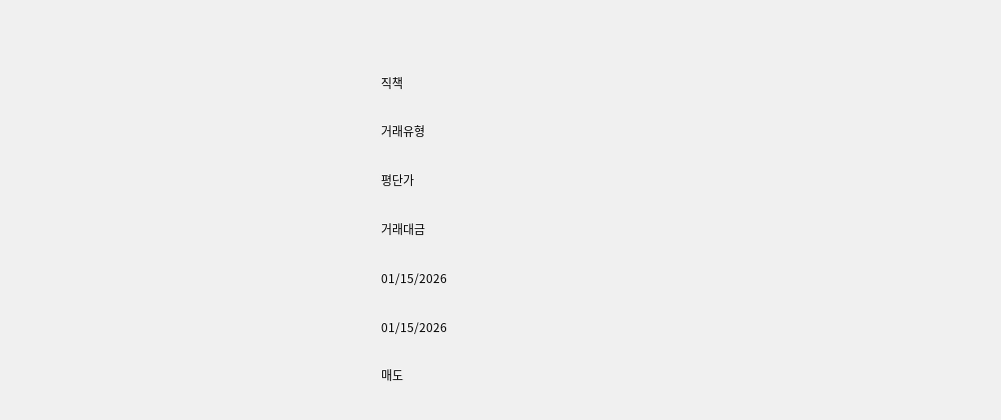직책

거래유형

평단가

거래대금

01/15/2026

01/15/2026

매도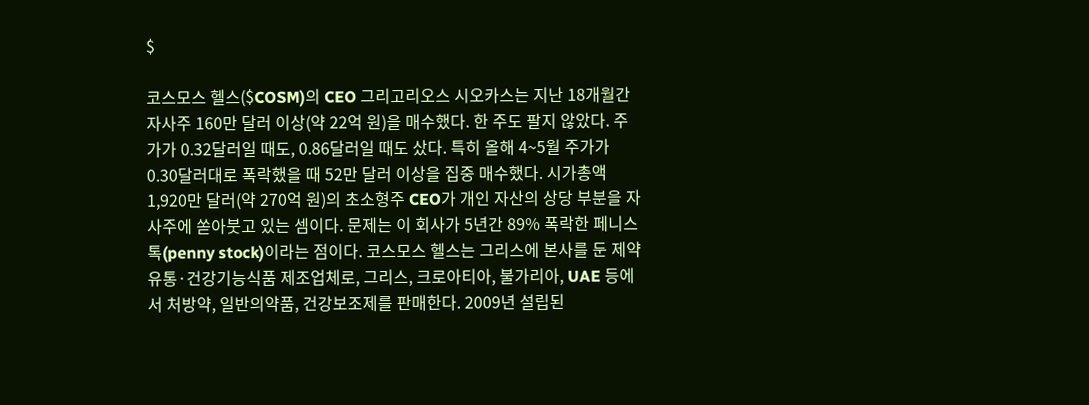$

코스모스 헬스($COSM)의 CEO 그리고리오스 시오카스는 지난 18개월간 자사주 160만 달러 이상(약 22억 원)을 매수했다. 한 주도 팔지 않았다. 주가가 0.32달러일 때도, 0.86달러일 때도 샀다. 특히 올해 4~5월 주가가 0.30달러대로 폭락했을 때 52만 달러 이상을 집중 매수했다. 시가총액 1,920만 달러(약 270억 원)의 초소형주 CEO가 개인 자산의 상당 부분을 자사주에 쏟아붓고 있는 셈이다. 문제는 이 회사가 5년간 89% 폭락한 페니스톡(penny stock)이라는 점이다. 코스모스 헬스는 그리스에 본사를 둔 제약유통·건강기능식품 제조업체로, 그리스, 크로아티아, 불가리아, UAE 등에서 처방약, 일반의약품, 건강보조제를 판매한다. 2009년 설립된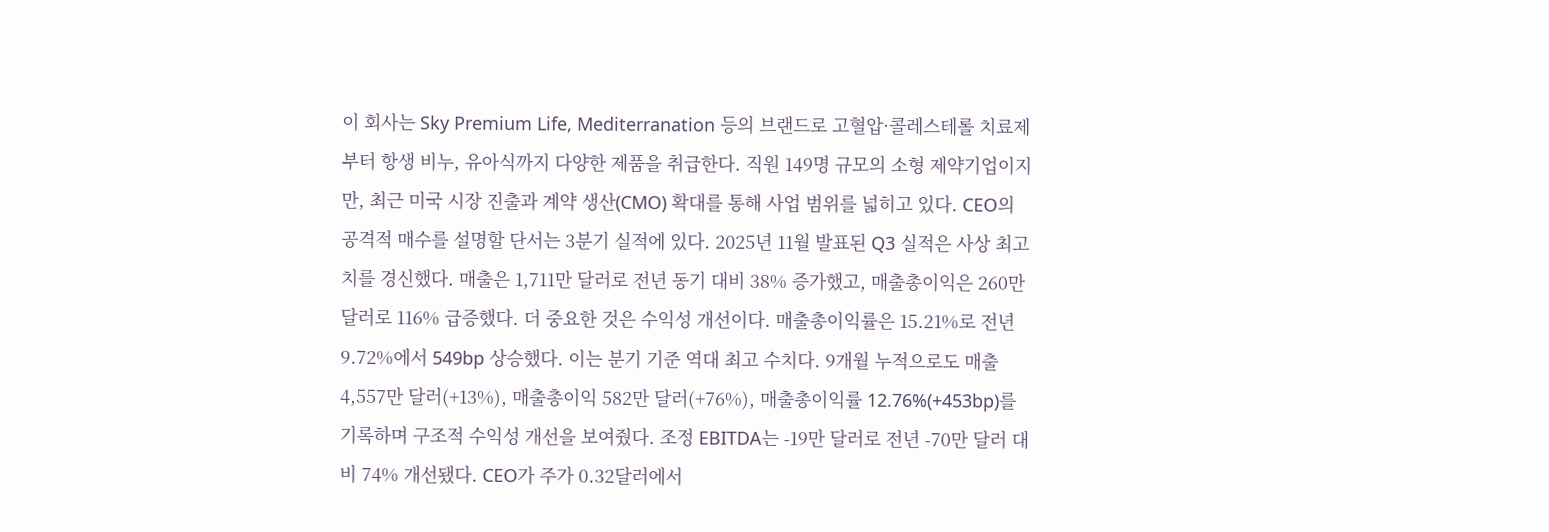이 회사는 Sky Premium Life, Mediterranation 등의 브랜드로 고혈압·콜레스테롤 치료제부터 항생 비누, 유아식까지 다양한 제품을 취급한다. 직원 149명 규모의 소형 제약기업이지만, 최근 미국 시장 진출과 계약 생산(CMO) 확대를 통해 사업 범위를 넓히고 있다. CEO의 공격적 매수를 설명할 단서는 3분기 실적에 있다. 2025년 11월 발표된 Q3 실적은 사상 최고치를 경신했다. 매출은 1,711만 달러로 전년 동기 대비 38% 증가했고, 매출총이익은 260만 달러로 116% 급증했다. 더 중요한 것은 수익성 개선이다. 매출총이익률은 15.21%로 전년 9.72%에서 549bp 상승했다. 이는 분기 기준 역대 최고 수치다. 9개월 누적으로도 매출 4,557만 달러(+13%), 매출총이익 582만 달러(+76%), 매출총이익률 12.76%(+453bp)를 기록하며 구조적 수익성 개선을 보여줬다. 조정 EBITDA는 -19만 달러로 전년 -70만 달러 대비 74% 개선됐다. CEO가 주가 0.32달러에서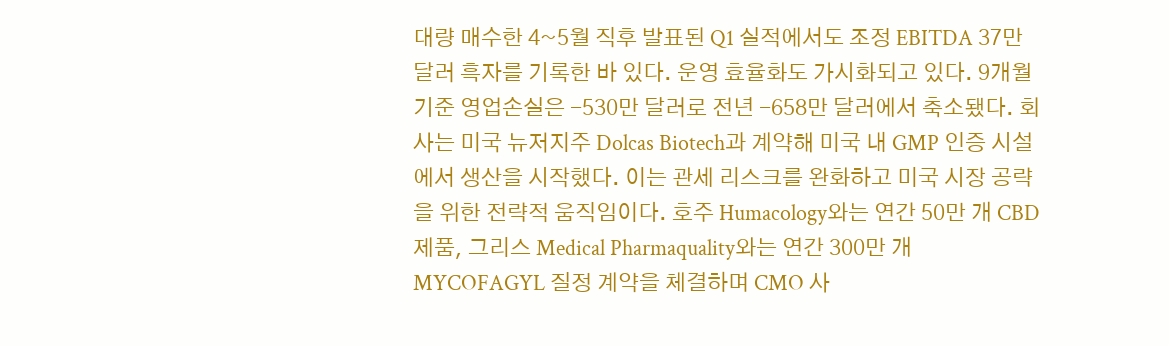대량 매수한 4~5월 직후 발표된 Q1 실적에서도 조정 EBITDA 37만 달러 흑자를 기록한 바 있다. 운영 효율화도 가시화되고 있다. 9개월 기준 영업손실은 -530만 달러로 전년 -658만 달러에서 축소됐다. 회사는 미국 뉴저지주 Dolcas Biotech과 계약해 미국 내 GMP 인증 시설에서 생산을 시작했다. 이는 관세 리스크를 완화하고 미국 시장 공략을 위한 전략적 움직임이다. 호주 Humacology와는 연간 50만 개 CBD 제품, 그리스 Medical Pharmaquality와는 연간 300만 개 MYCOFAGYL 질정 계약을 체결하며 CMO 사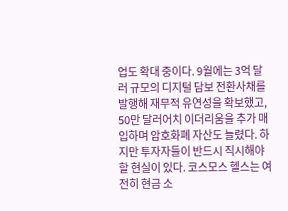업도 확대 중이다. 9월에는 3억 달러 규모의 디지털 담보 전환사채를 발행해 재무적 유연성을 확보했고, 50만 달러어치 이더리움을 추가 매입하며 암호화폐 자산도 늘렸다. 하지만 투자자들이 반드시 직시해야 할 현실이 있다. 코스모스 헬스는 여전히 현금 소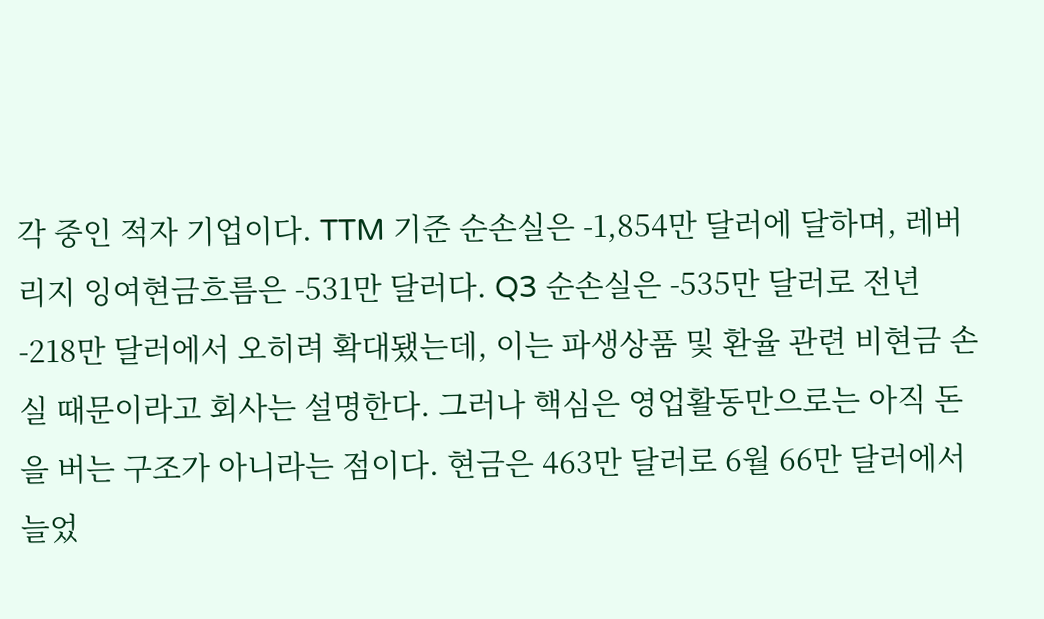각 중인 적자 기업이다. TTM 기준 순손실은 -1,854만 달러에 달하며, 레버리지 잉여현금흐름은 -531만 달러다. Q3 순손실은 -535만 달러로 전년 -218만 달러에서 오히려 확대됐는데, 이는 파생상품 및 환율 관련 비현금 손실 때문이라고 회사는 설명한다. 그러나 핵심은 영업활동만으로는 아직 돈을 버는 구조가 아니라는 점이다. 현금은 463만 달러로 6월 66만 달러에서 늘었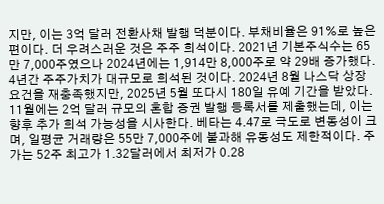지만, 이는 3억 달러 전환사채 발행 덕분이다. 부채비율은 91%로 높은 편이다. 더 우려스러운 것은 주주 희석이다. 2021년 기본주식수는 65만 7,000주였으나 2024년에는 1,914만 8,000주로 약 29배 증가했다. 4년간 주주가치가 대규모로 희석된 것이다. 2024년 8월 나스닥 상장 요건을 재충족했지만, 2025년 5월 또다시 180일 유예 기간을 받았다. 11월에는 2억 달러 규모의 혼합 증권 발행 등록서를 제출했는데, 이는 향후 추가 희석 가능성을 시사한다. 베타는 4.47로 극도로 변동성이 크며, 일평균 거래량은 55만 7,000주에 불과해 유동성도 제한적이다. 주가는 52주 최고가 1.32달러에서 최저가 0.28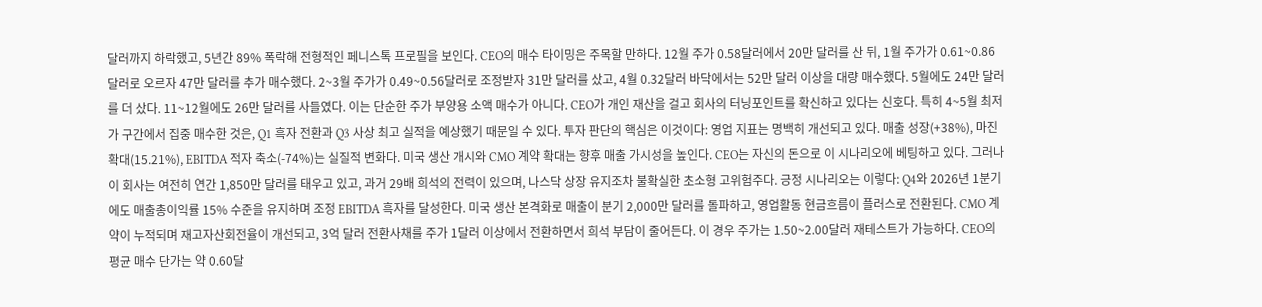달러까지 하락했고, 5년간 89% 폭락해 전형적인 페니스톡 프로필을 보인다. CEO의 매수 타이밍은 주목할 만하다. 12월 주가 0.58달러에서 20만 달러를 산 뒤, 1월 주가가 0.61~0.86달러로 오르자 47만 달러를 추가 매수했다. 2~3월 주가가 0.49~0.56달러로 조정받자 31만 달러를 샀고, 4월 0.32달러 바닥에서는 52만 달러 이상을 대량 매수했다. 5월에도 24만 달러를 더 샀다. 11~12월에도 26만 달러를 사들였다. 이는 단순한 주가 부양용 소액 매수가 아니다. CEO가 개인 재산을 걸고 회사의 터닝포인트를 확신하고 있다는 신호다. 특히 4~5월 최저가 구간에서 집중 매수한 것은, Q1 흑자 전환과 Q3 사상 최고 실적을 예상했기 때문일 수 있다. 투자 판단의 핵심은 이것이다: 영업 지표는 명백히 개선되고 있다. 매출 성장(+38%), 마진 확대(15.21%), EBITDA 적자 축소(-74%)는 실질적 변화다. 미국 생산 개시와 CMO 계약 확대는 향후 매출 가시성을 높인다. CEO는 자신의 돈으로 이 시나리오에 베팅하고 있다. 그러나 이 회사는 여전히 연간 1,850만 달러를 태우고 있고, 과거 29배 희석의 전력이 있으며, 나스닥 상장 유지조차 불확실한 초소형 고위험주다. 긍정 시나리오는 이렇다: Q4와 2026년 1분기에도 매출총이익률 15% 수준을 유지하며 조정 EBITDA 흑자를 달성한다. 미국 생산 본격화로 매출이 분기 2,000만 달러를 돌파하고, 영업활동 현금흐름이 플러스로 전환된다. CMO 계약이 누적되며 재고자산회전율이 개선되고, 3억 달러 전환사채를 주가 1달러 이상에서 전환하면서 희석 부담이 줄어든다. 이 경우 주가는 1.50~2.00달러 재테스트가 가능하다. CEO의 평균 매수 단가는 약 0.60달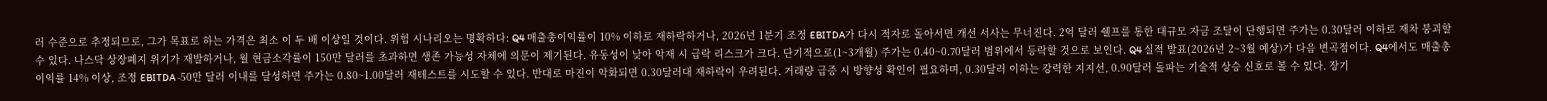러 수준으로 추정되므로, 그가 목표로 하는 가격은 최소 이 두 배 이상일 것이다. 위험 시나리오는 명확하다: Q4 매출총이익률이 10% 이하로 재하락하거나, 2026년 1분기 조정 EBITDA가 다시 적자로 돌아서면 개선 서사는 무너진다. 2억 달러 쉘프를 통한 대규모 자금 조달이 단행되면 주가는 0.30달러 이하로 재차 붕괴할 수 있다. 나스닥 상장폐지 위기가 재발하거나, 월 현금소각률이 150만 달러를 초과하면 생존 가능성 자체에 의문이 제기된다. 유동성이 낮아 악재 시 급락 리스크가 크다. 단기적으로(1~3개월) 주가는 0.40~0.70달러 범위에서 등락할 것으로 보인다. Q4 실적 발표(2026년 2~3월 예상)가 다음 변곡점이다. Q4에서도 매출총이익률 14% 이상, 조정 EBITDA -50만 달러 이내를 달성하면 주가는 0.80~1.00달러 재테스트를 시도할 수 있다. 반대로 마진이 악화되면 0.30달러대 재하락이 우려된다. 거래량 급증 시 방향성 확인이 필요하며, 0.30달러 이하는 강력한 지지선, 0.90달러 돌파는 기술적 상승 신호로 볼 수 있다. 장기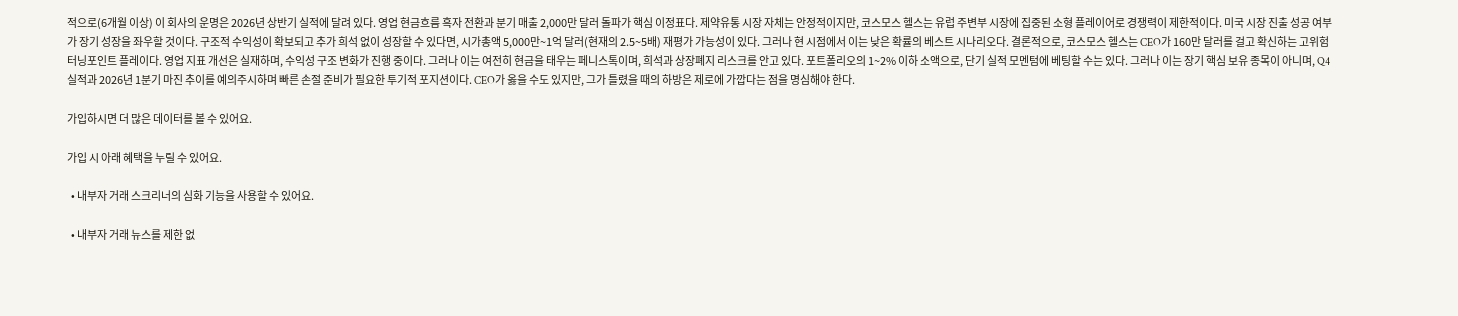적으로(6개월 이상) 이 회사의 운명은 2026년 상반기 실적에 달려 있다. 영업 현금흐름 흑자 전환과 분기 매출 2,000만 달러 돌파가 핵심 이정표다. 제약유통 시장 자체는 안정적이지만, 코스모스 헬스는 유럽 주변부 시장에 집중된 소형 플레이어로 경쟁력이 제한적이다. 미국 시장 진출 성공 여부가 장기 성장을 좌우할 것이다. 구조적 수익성이 확보되고 추가 희석 없이 성장할 수 있다면, 시가총액 5,000만~1억 달러(현재의 2.5~5배) 재평가 가능성이 있다. 그러나 현 시점에서 이는 낮은 확률의 베스트 시나리오다. 결론적으로, 코스모스 헬스는 CEO가 160만 달러를 걸고 확신하는 고위험 터닝포인트 플레이다. 영업 지표 개선은 실재하며, 수익성 구조 변화가 진행 중이다. 그러나 이는 여전히 현금을 태우는 페니스톡이며, 희석과 상장폐지 리스크를 안고 있다. 포트폴리오의 1~2% 이하 소액으로, 단기 실적 모멘텀에 베팅할 수는 있다. 그러나 이는 장기 핵심 보유 종목이 아니며, Q4 실적과 2026년 1분기 마진 추이를 예의주시하며 빠른 손절 준비가 필요한 투기적 포지션이다. CEO가 옳을 수도 있지만, 그가 틀렸을 때의 하방은 제로에 가깝다는 점을 명심해야 한다.

가입하시면 더 많은 데이터를 볼 수 있어요.

가입 시 아래 혜택을 누릴 수 있어요.

  • 내부자 거래 스크리너의 심화 기능을 사용할 수 있어요.

  • 내부자 거래 뉴스를 제한 없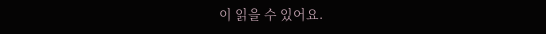이 읽을 수 있어요.